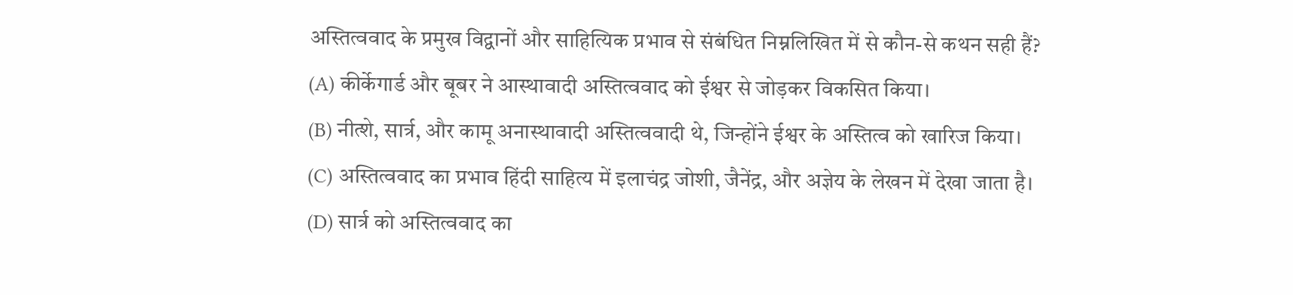अस्तित्ववाद के प्रमुख विद्वानों और साहित्यिक प्रभाव से संबंधित निम्नलिखित में से कौन-से कथन सही हैं?
(A) कीर्केगार्ड और बूबर ने आस्थावादी अस्तित्ववाद को ईश्वर से जोड़कर विकसित किया।
(B) नीत्शे, सार्त्र, और कामू अनास्थावादी अस्तित्ववादी थे, जिन्होंने ईश्वर के अस्तित्व को खारिज किया।
(C) अस्तित्ववाद का प्रभाव हिंदी साहित्य में इलाचंद्र जोशी, जैनेंद्र, और अज्ञेय के लेखन में देखा जाता है।
(D) सार्त्र को अस्तित्ववाद का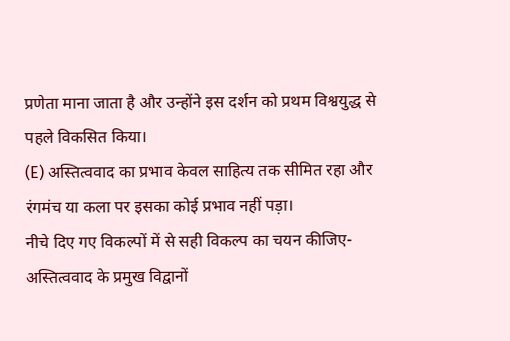प्रणेता माना जाता है और उन्होंने इस दर्शन को प्रथम विश्वयुद्ध से पहले विकसित किया।
(E) अस्तित्ववाद का प्रभाव केवल साहित्य तक सीमित रहा और रंगमंच या कला पर इसका कोई प्रभाव नहीं पड़ा।
नीचे दिए गए विकल्पों में से सही विकल्प का चयन कीजिए-
अस्तित्ववाद के प्रमुख विद्वानों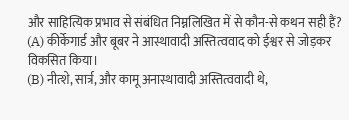और साहित्यिक प्रभाव से संबंधित निम्नलिखित में से कौन-से कथन सही हैं?
(A) कीर्केगार्ड और बूबर ने आस्थावादी अस्तित्ववाद को ईश्वर से जोड़कर विकसित किया।
(B) नीत्शे, सार्त्र, और कामू अनास्थावादी अस्तित्ववादी थे,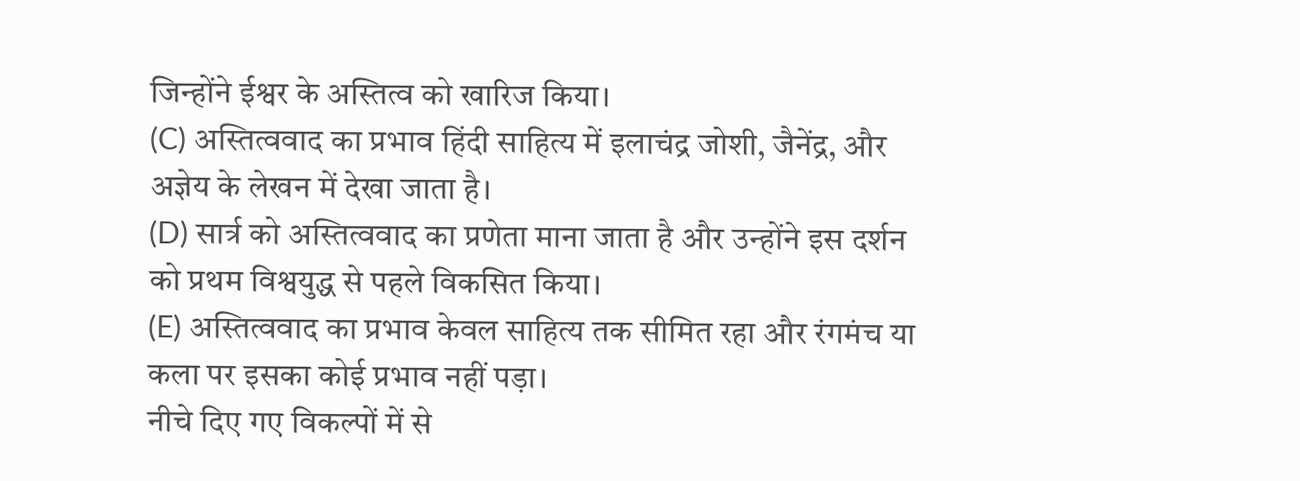जिन्होंने ईश्वर के अस्तित्व को खारिज किया।
(C) अस्तित्ववाद का प्रभाव हिंदी साहित्य में इलाचंद्र जोशी, जैनेंद्र, और अज्ञेय के लेखन में देखा जाता है।
(D) सार्त्र को अस्तित्ववाद का प्रणेता माना जाता है और उन्होंने इस दर्शन को प्रथम विश्वयुद्ध से पहले विकसित किया।
(E) अस्तित्ववाद का प्रभाव केवल साहित्य तक सीमित रहा और रंगमंच या कला पर इसका कोई प्रभाव नहीं पड़ा।
नीचे दिए गए विकल्पों में से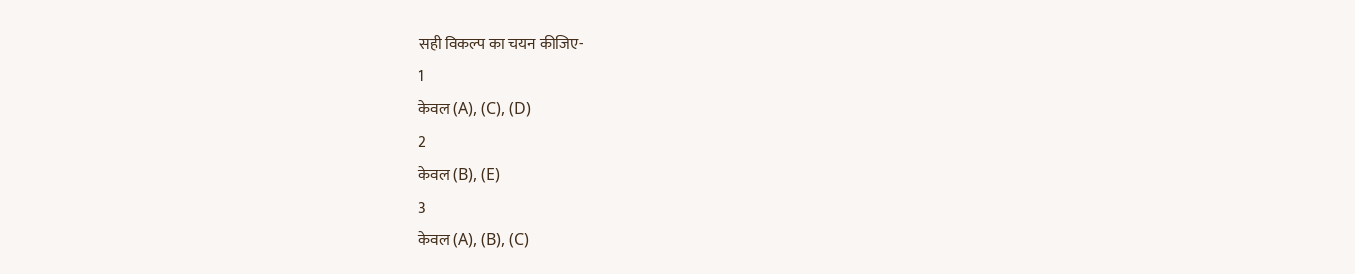सही विकल्प का चयन कीजिए-
1
केवल (A), (C), (D)
2
केवल (B), (E)
3
केवल (A), (B), (C)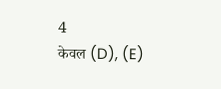4
केवल (D), (E)